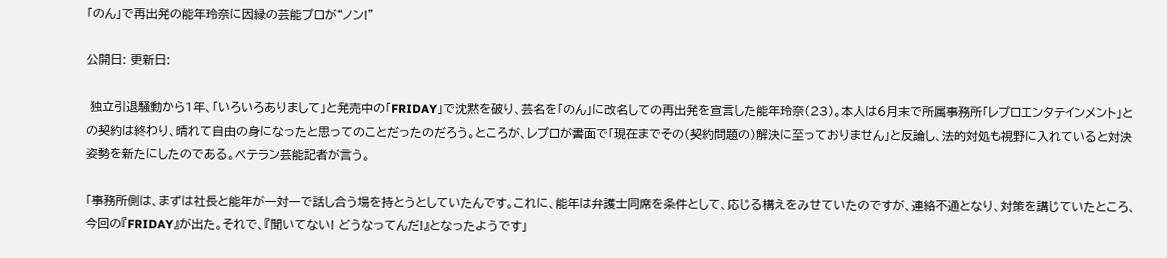「のん」で再出発の能年玲奈に因縁の芸能プロが“ノン!”

公開日: 更新日:

 独立引退騒動から1年、「いろいろありまして」と発売中の「FRIDAY」で沈黙を破り、芸名を「のん」に改名しての再出発を宣言した能年玲奈(23)。本人は6月末で所属事務所「レプロエンタテインメント」との契約は終わり、晴れて自由の身になったと思ってのことだったのだろう。ところが、レプロが書面で「現在までその(契約問題の)解決に至っておりません」と反論し、法的対処も視野に入れていると対決姿勢を新たにしたのである。ベテラン芸能記者が言う。

「事務所側は、まずは社長と能年が一対一で話し合う場を持とうとしていたんです。これに、能年は弁護士同席を条件として、応じる構えをみせていたのですが、連絡不通となり、対策を講じていたところ、今回の『FRIDAY』が出た。それで、『聞いてない! どうなってんだ!』となったようです」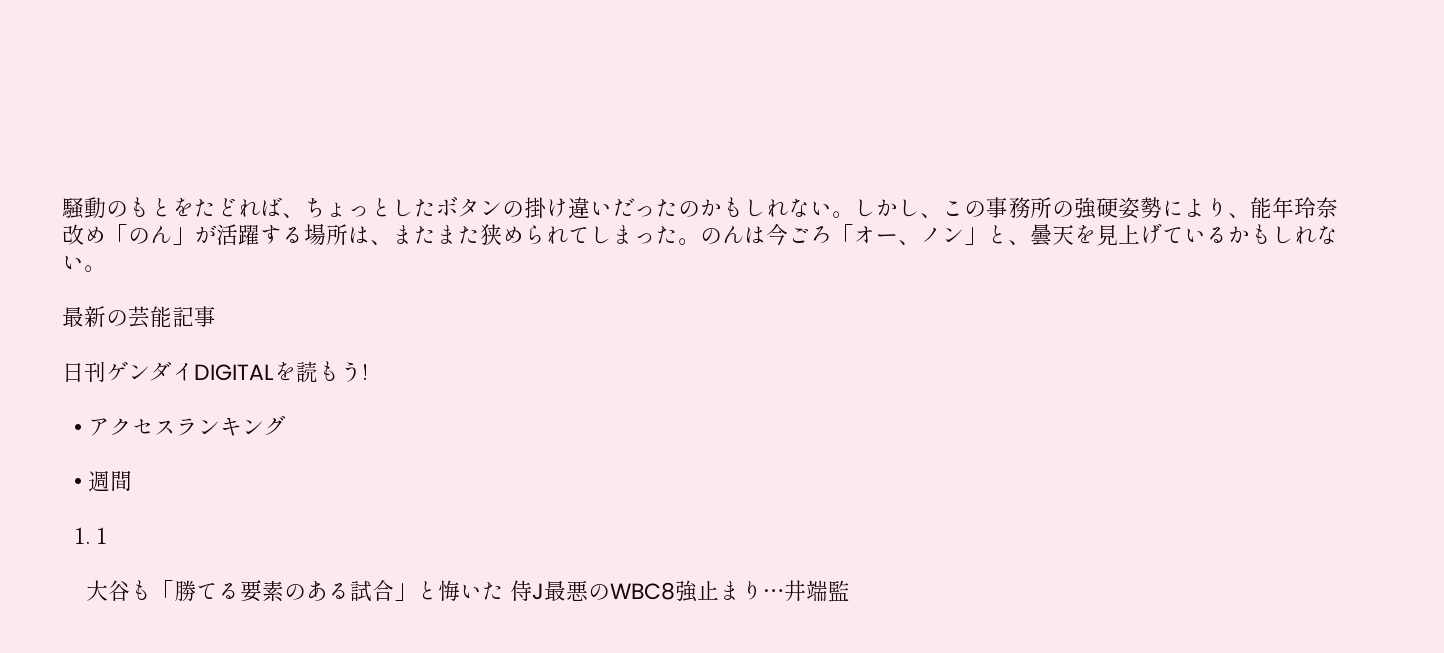騒動のもとをたどれば、ちょっとしたボタンの掛け違いだったのかもしれない。しかし、この事務所の強硬姿勢により、能年玲奈改め「のん」が活躍する場所は、またまた狭められてしまった。のんは今ごろ「オー、ノン」と、曇天を見上げているかもしれない。

最新の芸能記事

日刊ゲンダイDIGITALを読もう!

  • アクセスランキング

  • 週間

  1. 1

    大谷も「勝てる要素のある試合」と悔いた 侍J最悪のWBC8強止まり…井端監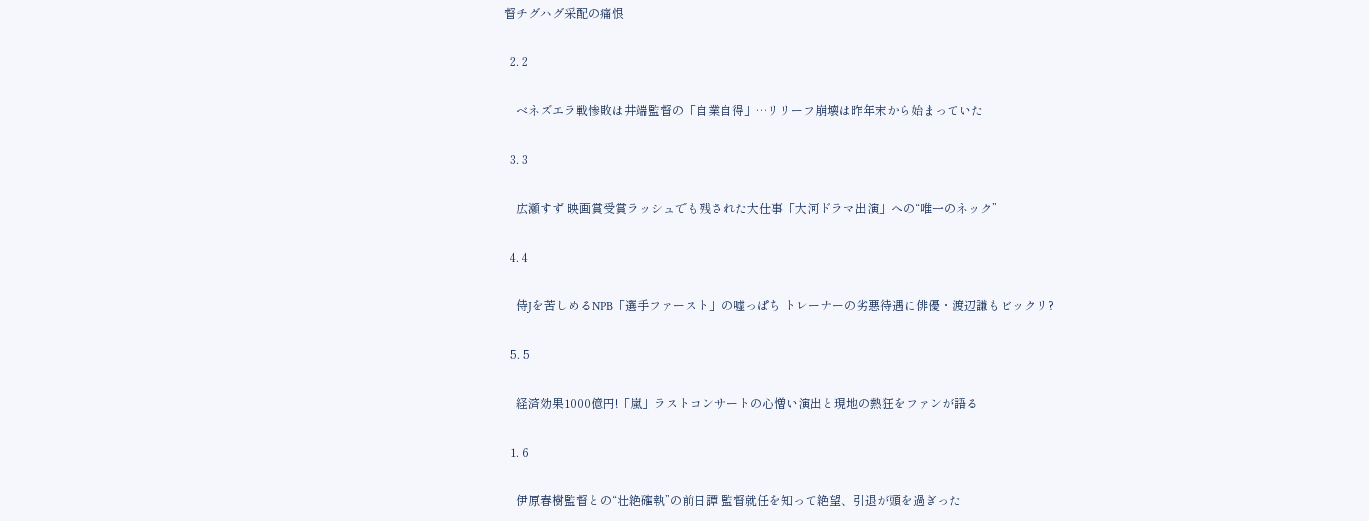督チグハグ采配の痛恨

  2. 2

    ベネズエラ戦惨敗は井端監督の「自業自得」…リリーフ崩壊は昨年末から始まっていた

  3. 3

    広瀬すず 映画賞受賞ラッシュでも残された大仕事「大河ドラマ出演」への“唯一のネック”

  4. 4

    侍Jを苦しめるNPB「選手ファースト」の嘘っぱち トレーナーの劣悪待遇に俳優・渡辺謙もビックリ?

  5. 5

    経済効果1000億円!「嵐」ラストコンサートの心憎い演出と現地の熱狂をファンが語る

  1. 6

    伊原春樹監督との“壮絶確執”の前日譚 監督就任を知って絶望、引退が頭を過ぎった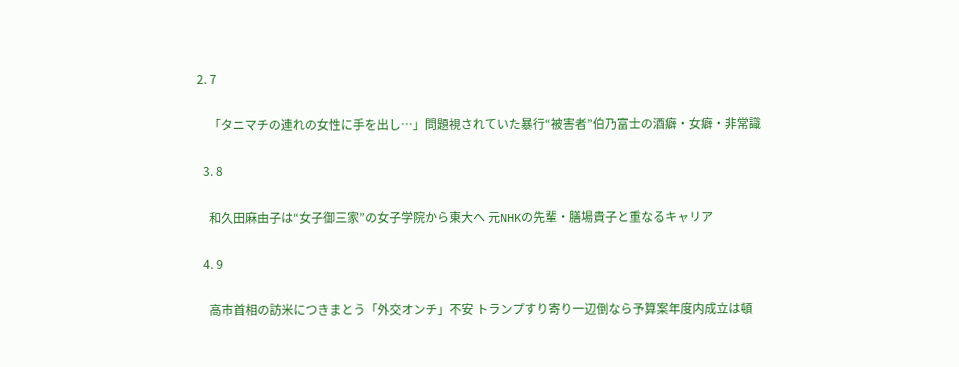2. 7

    「タニマチの連れの女性に手を出し…」問題視されていた暴行“被害者”伯乃富士の酒癖・女癖・非常識

  3. 8

    和久田麻由子は“女子御三家”の女子学院から東大へ 元NHKの先輩・膳場貴子と重なるキャリア

  4. 9

    高市首相の訪米につきまとう「外交オンチ」不安 トランプすり寄り一辺倒なら予算案年度内成立は頓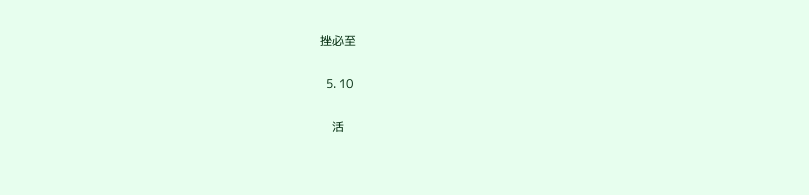挫必至

  5. 10

    活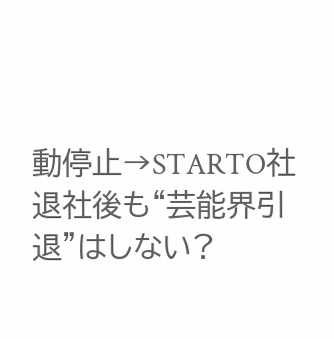動停止→STARTO社退社後も“芸能界引退”はしない?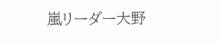嵐リーダー大野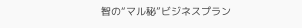智の“マル秘”ビジネスプラン